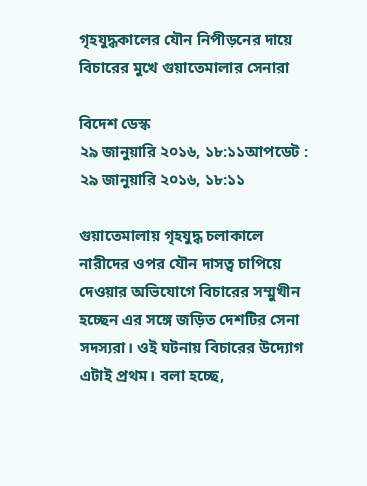গৃহযুদ্ধকালের যৌন নিপীড়নের দায়ে বিচারের মুখে গুয়াতেমালার সেনারা

বিদেশ ডেস্ক
২৯ জানুয়ারি ২০১৬, ১৮:১১আপডেট : ২৯ জানুয়ারি ২০১৬, ১৮:১১

গুয়াতেমালায় গৃহযুদ্ধ চলাকালে নারীদের ওপর যৌন দাসত্ব চাপিয়ে দেওয়ার অভিযোগে বিচারের সম্মুখীন হচ্ছেন এর সঙ্গে জড়িত দেশটির সেনা সদস্যরা। ওই ঘটনায় বিচারের উদ্যোগ এটাই প্রথম। বলা হচ্ছে,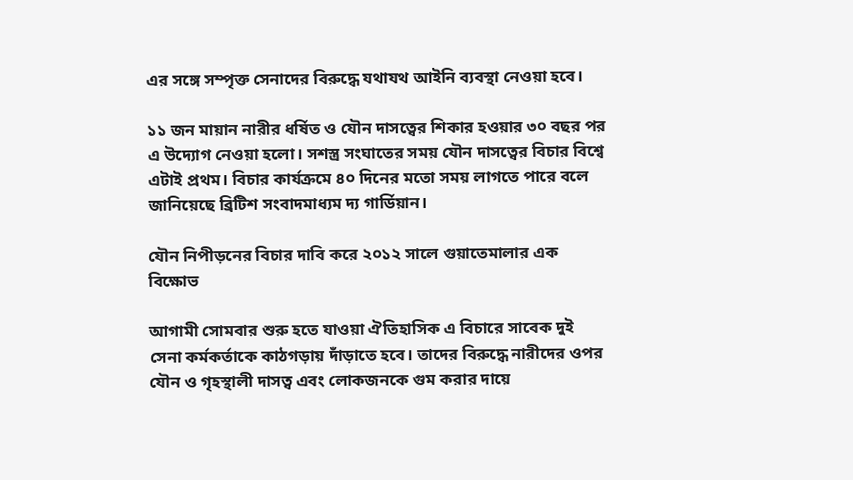এর সঙ্গে সম্পৃক্ত সেনাদের বিরুদ্ধে যথাযথ আইনি ব্যবস্থা নেওয়া হবে।

১১ জন মায়ান নারীর ধর্ষিত ও যৌন দাসত্বের শিকার হওয়ার ৩০ বছর পর এ উদ্যোগ নেওয়া হলো। সশস্ত্র সংঘাতের সময় যৌন দাসত্বের বিচার বিশ্বে এটাই প্রথম। বিচার কার্যক্রমে ৪০ দিনের মতো সময় লাগতে পারে বলে জানিয়েছে ব্রিটিশ সংবাদমাধ্যম দ্য গার্ডিয়ান।

যৌন নিপীড়নের বিচার দাবি করে ২০১২ সালে গুয়াতেমালার এক বিক্ষোভ

আগামী সোমবার শুরু হতে যাওয়া ঐতিহাসিক এ বিচারে সাবেক দুই সেনা কর্মকর্তাকে কাঠগড়ায় দাঁড়াতে হবে। তাদের বিরুদ্ধে নারীদের ওপর যৌন ও গৃহস্থালী দাসত্ব এবং লোকজনকে গুম করার দায়ে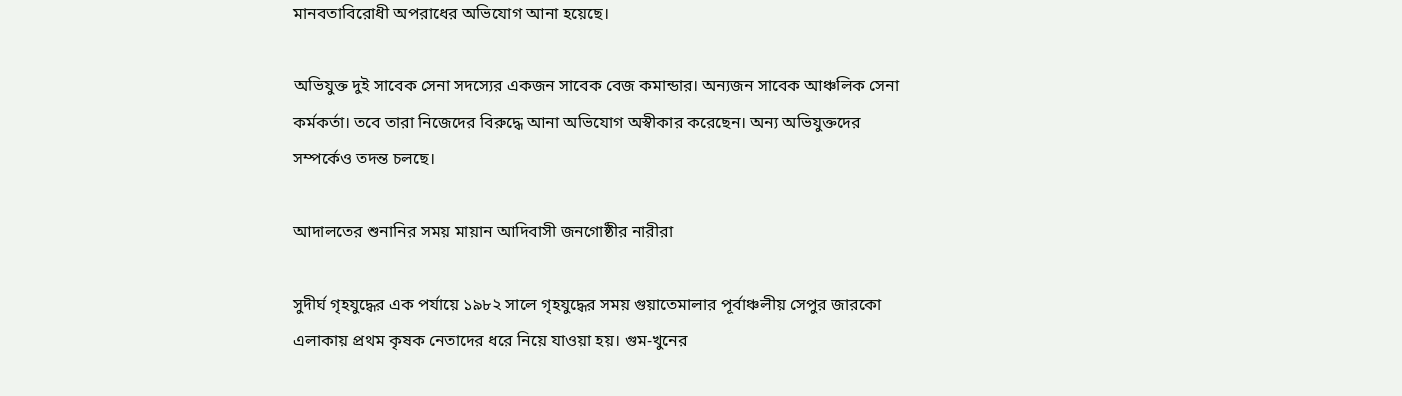মানবতাবিরোধী অপরাধের অভিযোগ আনা হয়েছে।

অভিযুক্ত দুই সাবেক সেনা সদস্যের একজন সাবেক বেজ কমান্ডার। অন্যজন সাবেক আঞ্চলিক সেনা কর্মকর্তা। তবে তারা নিজেদের বিরুদ্ধে আনা অভিযোগ অস্বীকার করেছেন। অন্য অভিযুক্তদের সম্পর্কেও তদন্ত চলছে।

আদালতের শুনানির সময় মায়ান আদিবাসী জনগোষ্ঠীর নারীরা

সুদীর্ঘ গৃহযুদ্ধের এক পর্যায়ে ১৯৮২ সালে গৃহযুদ্ধের সময় গুয়াতেমালার পূর্বাঞ্চলীয় সেপুর জারকো এলাকায় প্রথম কৃষক নেতাদের ধরে নিয়ে যাওয়া হয়। গুম-খুনের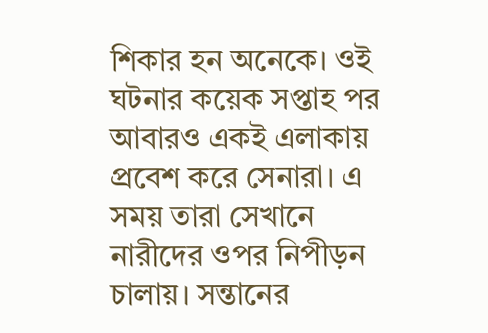শিকার হন অনেকে। ওই ঘটনার কয়েক সপ্তাহ পর আবারও একই এলাকায় প্রবেশ করে সেনারা। এ সময় তারা সেখানে নারীদের ওপর নিপীড়ন চালায়। সন্তানের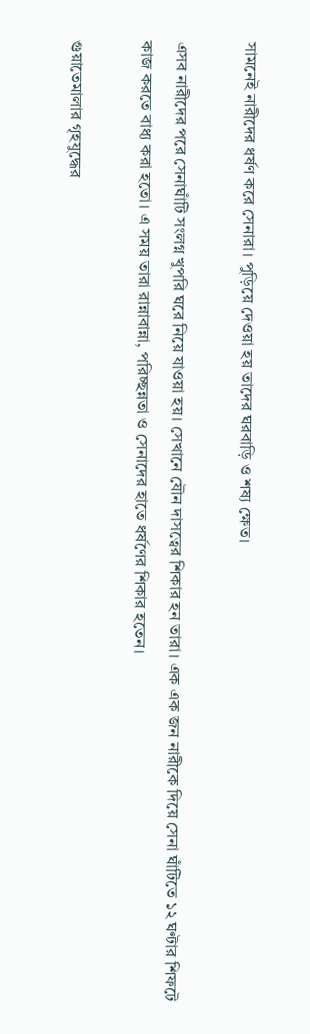সামনেই নারীদের ধর্ষণ করে সেনারা। পুড়িয়ে দেওয়া হয় তাদের ঘরবাড়ি ও শষ্য ক্ষেত।

এসব নারীদের পরে সেনাঘাঁটি সংলগ্ন খুপরি ঘরে নিয়ে যাওয়া হয়। সেখানে যৌন দাসত্বের শিকার হন তারা। এক এক জন নারীকে দিয়ে সেনা ঘাঁটিতে ১২ ঘণ্টার শিফটে কাজ করতে বাধ্য করা হতো। এ সময় তারা রান্নাবান্না, পরিচ্ছন্নতা ও সেনাদের হাতে ধর্ষণের শিকার হতেন।

গুয়াতেমালার গৃহযুদ্ধের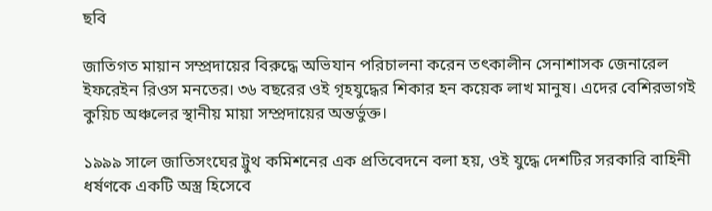ছবি

জাতিগত মায়ান সম্প্রদায়ের বিরুদ্ধে অভিযান পরিচালনা করেন তৎকালীন সেনাশাসক জেনারেল ইফরেইন রিওস মনতের। ৩৬ বছরের ওই গৃহযুদ্ধের শিকার হন কয়েক লাখ মানুষ। এদের বেশিরভাগই কুয়িচ অঞ্চলের স্থানীয় মায়া সম্প্রদায়ের অন্তর্ভুক্ত।

১৯৯৯ সালে জাতিসংঘের ট্রুথ কমিশনের এক প্রতিবেদনে বলা হয়, ওই যুদ্ধে দেশটির সরকারি বাহিনী ধর্ষণকে একটি অস্ত্র হিসেবে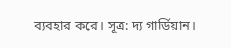ব্যবহার করে। সূত্র: দ্য গার্ডিয়ান।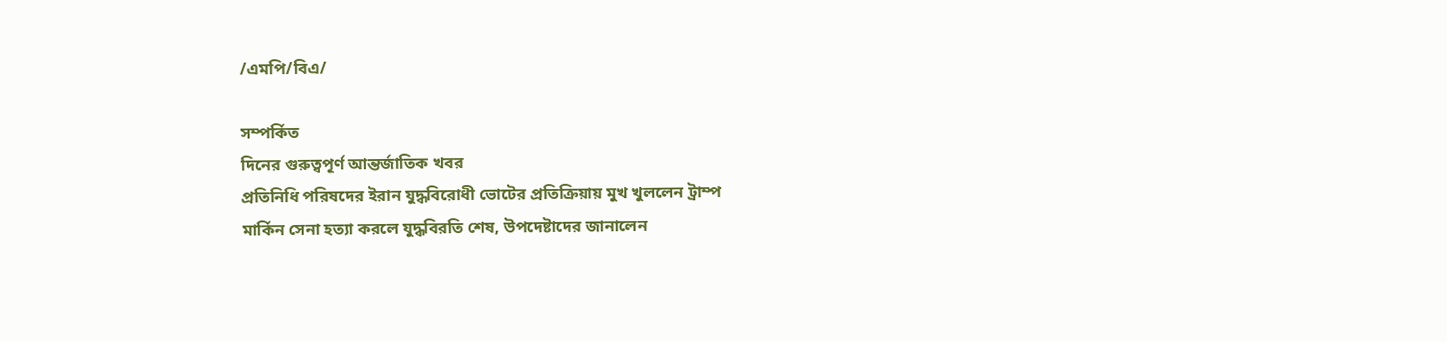/এমপি/বিএ/

সম্পর্কিত
দিনের গুরুত্বপূর্ণ আন্তর্জাতিক খবর
প্রতিনিধি পরিষদের ইরান যুদ্ধবিরোধী ভোটের প্রতিক্রিয়ায় মুখ খুললেন ট্রাম্প
মার্কিন সেনা হত্যা করলে যুদ্ধবিরতি শেষ, উপদেষ্টাদের জানালেন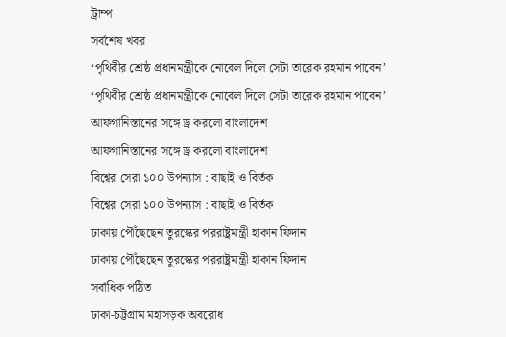ট্রাম্প
সর্বশেষ খবর
‘পৃথিবীর শ্রেষ্ঠ প্রধানমন্ত্রীকে নোবেল দিলে সেটা তারেক রহমান পাবেন’
‘পৃথিবীর শ্রেষ্ঠ প্রধানমন্ত্রীকে নোবেল দিলে সেটা তারেক রহমান পাবেন’
আফগানিস্তানের সঙ্গে ড্র করলো বাংলাদেশ
আফগানিস্তানের সঙ্গে ড্র করলো বাংলাদেশ
বিশ্বের সেরা ১০০ উপন্যাস : বাছাই ও বির্তক
বিশ্বের সেরা ১০০ উপন্যাস : বাছাই ও বির্তক
ঢাকায় পৌঁছেছেন তুরস্কের পররাষ্ট্রমন্ত্রী হাকান ফিদান
ঢাকায় পৌঁছেছেন তুরস্কের পররাষ্ট্রমন্ত্রী হাকান ফিদান
সর্বাধিক পঠিত
ঢাকা-চট্টগ্রাম মহাসড়ক অবরোধ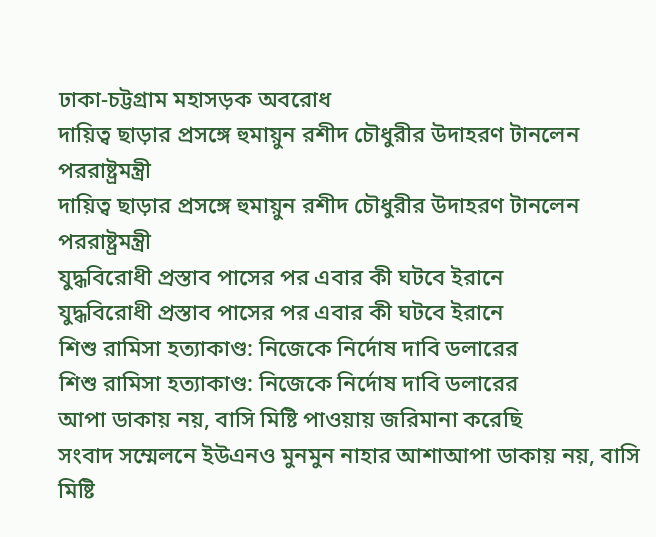ঢাকা-চট্টগ্রাম মহাসড়ক অবরোধ
দায়িত্ব ছাড়ার প্রসঙ্গে হুমায়ুন রশীদ চৌধুরীর উদাহরণ টানলেন পররাষ্ট্রমন্ত্রী
দায়িত্ব ছাড়ার প্রসঙ্গে হুমায়ুন রশীদ চৌধুরীর উদাহরণ টানলেন পররাষ্ট্রমন্ত্রী
যুদ্ধবিরোধী প্রস্তাব পাসের পর এবার কী ঘটবে ইরানে
যুদ্ধবিরোধী প্রস্তাব পাসের পর এবার কী ঘটবে ইরানে
শিশু রামিসা হত্যাকাণ্ড: নিজেকে নির্দোষ দাবি ডলারের
শিশু রামিসা হত্যাকাণ্ড: নিজেকে নির্দোষ দাবি ডলারের
আপা ডাকায় নয়, বাসি মিষ্টি পাওয়ায় জরিমানা করেছি
সংবাদ সম্মেলনে ইউএনও মুনমুন নাহার আশাআপা ডাকায় নয়, বাসি মিষ্টি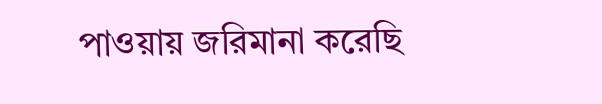পাওয়ায় জরিমানা করেছি